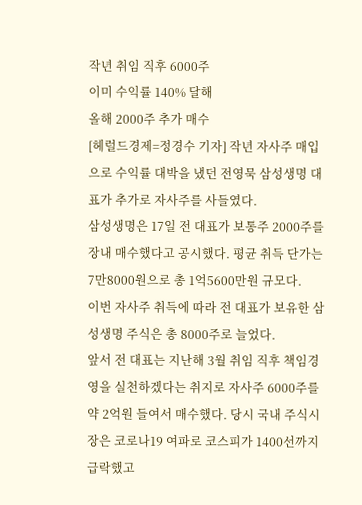작년 취임 직후 6000주
이미 수익률 140% 달해
올해 2000주 추가 매수
[헤럴드경제=정경수 기자] 작년 자사주 매입으로 수익률 대박을 냈던 전영묵 삼성생명 대표가 추가로 자사주를 사들였다.
삼성생명은 17일 전 대표가 보통주 2000주를 장내 매수했다고 공시했다. 평균 취득 단가는 7만8000원으로 총 1억5600만원 규모다.
이번 자사주 취득에 따라 전 대표가 보유한 삼성생명 주식은 총 8000주로 늘었다.
앞서 전 대표는 지난해 3월 취임 직후 책임경영을 실천하겠다는 취지로 자사주 6000주를 약 2억원 들여서 매수했다. 당시 국내 주식시장은 코로나19 여파로 코스피가 1400선까지 급락했고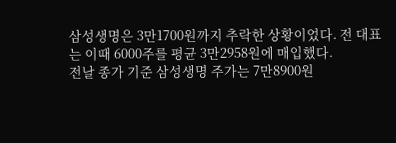삼성생명은 3만1700원까지 추락한 상황이었다. 전 대표는 이때 6000주를 평균 3만2958원에 매입했다.
전날 종가 기준 삼성생명 주가는 7만8900원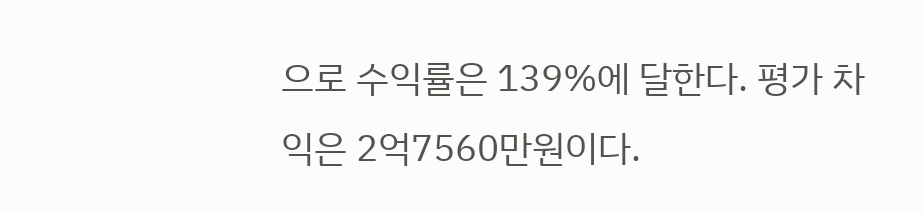으로 수익률은 139%에 달한다. 평가 차익은 2억7560만원이다.